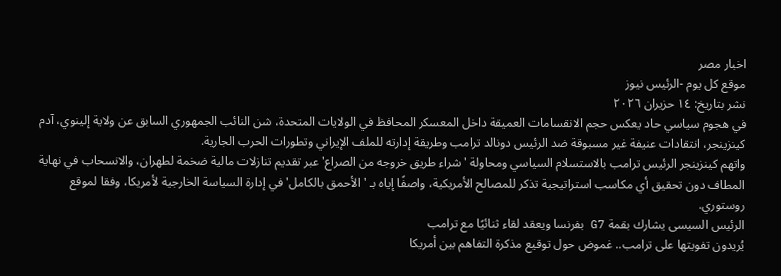اخبار مصر
موقع كل يوم -الرئيس نيوز
نشر بتاريخ: ١٤ حزيران ٢٠٢٦
في هجوم سياسي حاد يعكس حجم الانقسامات العميقة داخل المعسكر المحافظ في الولايات المتحدة، شن النائب الجمهوري السابق عن ولاية إلينوي، آدم كينزينجر، انتقادات عنيفة غير مسبوقة ضد الرئيس دونالد ترامب وطريقة إدارته للملف الإيراني وتطورات الحرب الجارية.
واتهم كينزينجر الرئيس ترامب بالاستسلام السياسي ومحاولة 'شراء طريق خروجه من الصراع' عبر تقديم تنازلات مالية ضخمة لطهران، والانسحاب في نهاية المطاف دون تحقيق أي مكاسب استراتيجية تذكر للمصالح الأمريكية، واصفًا إياه بـ 'الأحمق بالكامل' في إدارة السياسة الخارجية لأمريكا، وفقا لموقع روستوري.
الرئيس السيسى يشارك بقمة G7 بفرنسا ويعقد لقاء ثنائيًا مع ترامب
يُريدون تفويتها على ترامب.. غموض حول توقيع مذكرة التفاهم بين أمريكا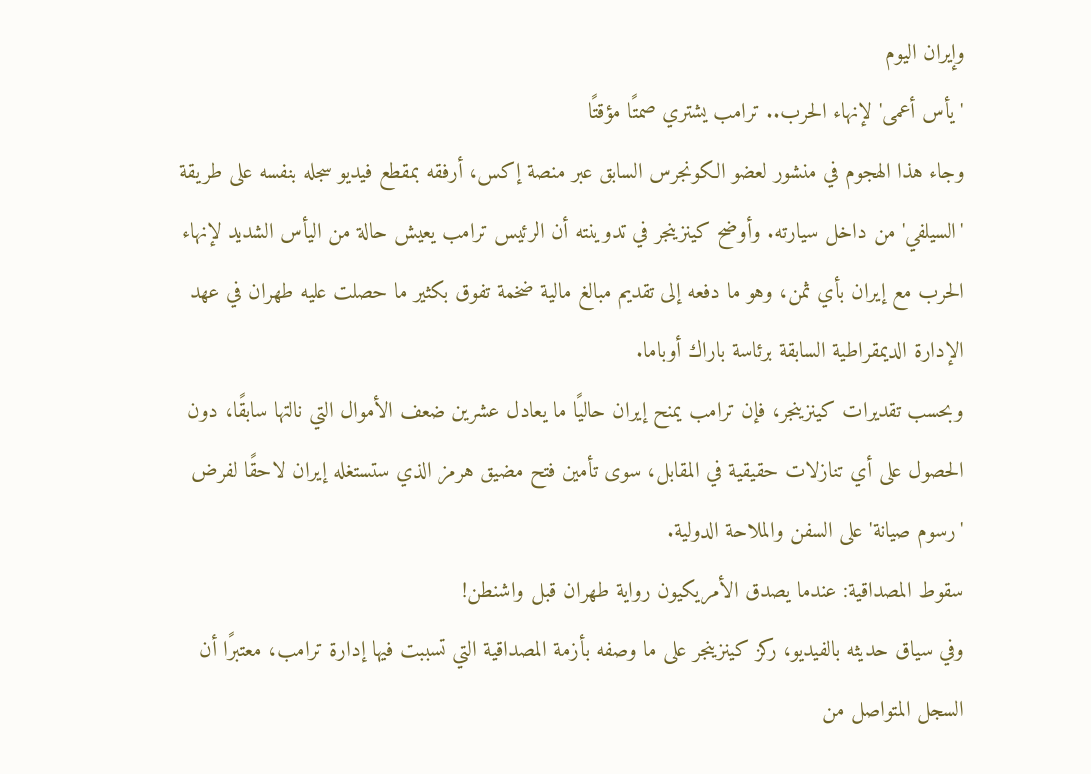وإيران اليوم
'يأس أعمى' لإنهاء الحرب.. ترامب يشتري صمتًا مؤقتًا
وجاء هذا الهجوم في منشور لعضو الكونجرس السابق عبر منصة إكس، أرفقه بمقطع فيديو سجله بنفسه على طريقة 'السيلفي' من داخل سيارته. وأوضح كينزينجر في تدوينته أن الرئيس ترامب يعيش حالة من اليأس الشديد لإنهاء الحرب مع إيران بأي ثمن، وهو ما دفعه إلى تقديم مبالغ مالية ضخمة تفوق بكثير ما حصلت عليه طهران في عهد الإدارة الديمقراطية السابقة برئاسة باراك أوباما.
وبحسب تقديرات كينزينجر، فإن ترامب يمنح إيران حاليًا ما يعادل عشرين ضعف الأموال التي نالتها سابقًا، دون الحصول على أي تنازلات حقيقية في المقابل، سوى تأمين فتح مضيق هرمز الذي ستستغله إيران لاحقًا لفرض 'رسوم صيانة' على السفن والملاحة الدولية.
سقوط المصداقية: عندما يصدق الأمريكيون رواية طهران قبل واشنطن!
وفي سياق حديثه بالفيديو، ركز كينزينجر على ما وصفه بأزمة المصداقية التي تسببت فيها إدارة ترامب، معتبرًا أن السجل المتواصل من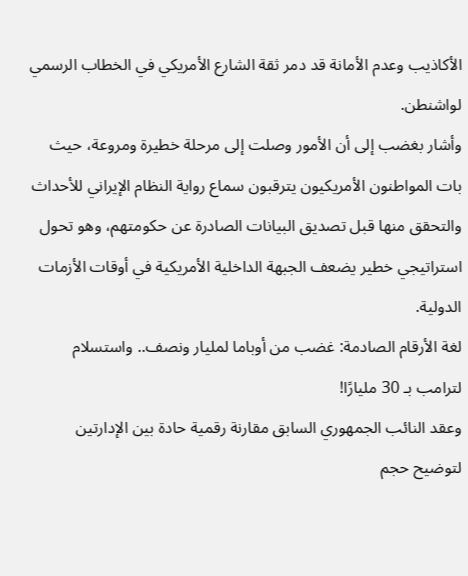الأكاذيب وعدم الأمانة قد دمر ثقة الشارع الأمريكي في الخطاب الرسمي لواشنطن.
وأشار بغضب إلى أن الأمور وصلت إلى مرحلة خطيرة ومروعة، حيث بات المواطنون الأمريكيون يترقبون سماع رواية النظام الإيراني للأحداث والتحقق منها قبل تصديق البيانات الصادرة عن حكومتهم، وهو تحول استراتيجي خطير يضعف الجبهة الداخلية الأمريكية في أوقات الأزمات الدولية.
لغة الأرقام الصادمة: غضب من أوباما لمليار ونصف.. واستسلام لترامب بـ 30 مليارًا!
وعقد النائب الجمهوري السابق مقارنة رقمية حادة بين الإدارتين لتوضيح حجم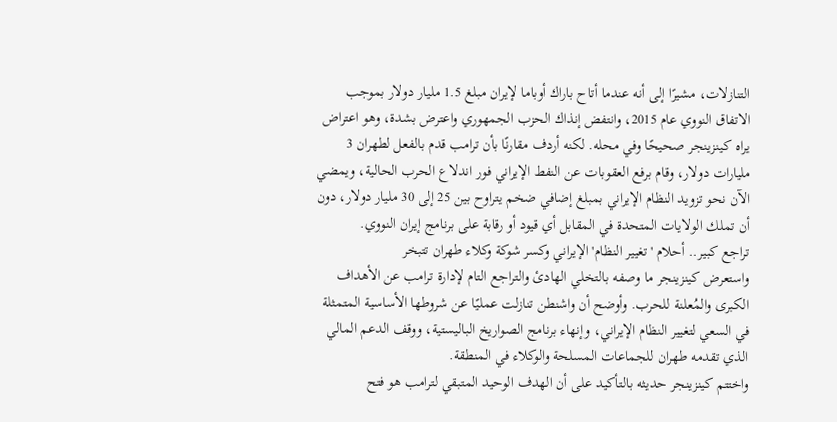التنازلات، مشيرًا إلى أنه عندما أتاح باراك أوباما لإيران مبلغ 1.5 مليار دولار بموجب الاتفاق النووي عام 2015، وانتفض إنذاك الحزب الجمهوري واعترض بشدة، وهو اعتراض يراه كينزينجر صحيحًا وفي محله. لكنه أردف مقارنًا بأن ترامب قدم بالفعل لطهران 3 مليارات دولار، وقام برفع العقوبات عن النفط الإيراني فور اندلاع الحرب الحالية، ويمضي الآن نحو تزويد النظام الإيراني بمبلغ إضافي ضخم يتراوح بين 25 إلى 30 مليار دولار، دون أن تملك الولايات المتحدة في المقابل أي قيود أو رقابة على برنامج إيران النووي.
تراجع كبير.. أحلام 'تغيير النظام' الإيراني وكسر شوكة وكلاء طهران تتبخر
واستعرض كينزينجر ما وصفه بالتخلي الهادئ والتراجع التام لإدارة ترامب عن الأهداف الكبرى والمُعلنة للحرب. وأوضح أن واشنطن تنازلت عمليًا عن شروطها الأساسية المتمثلة في السعي لتغيير النظام الإيراني، وإنهاء برنامج الصواريخ الباليستية، ووقف الدعم المالي الذي تقدمه طهران للجماعات المسلحة والوكلاء في المنطقة.
واختتم كينزينجر حديثه بالتأكيد على أن الهدف الوحيد المتبقي لترامب هو فتح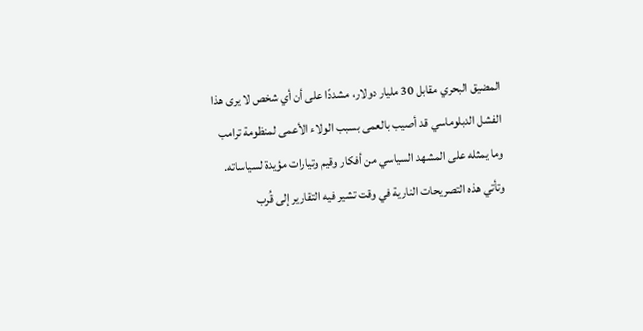المضيق البحري مقابل 30 مليار دولار، مشددًا على أن أي شخص لا يرى هذا الفشل الدبلوماسي قد أصيب بالعمى بسبب الولاء الأعمى لمنظومة ترامب وما يمثله على المشهد السياسي من أفكار وقيم وتيارات مؤيدة لسياساته. وتأتي هذه التصريحات النارية في وقت تشير فيه التقارير إلى قُرب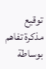توقيع مذكرة تفاهم بوساطة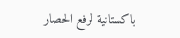باكستانية لرفع الحصار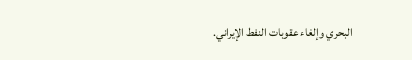البحري وإلغاء عقوبات النفط الإيراني.